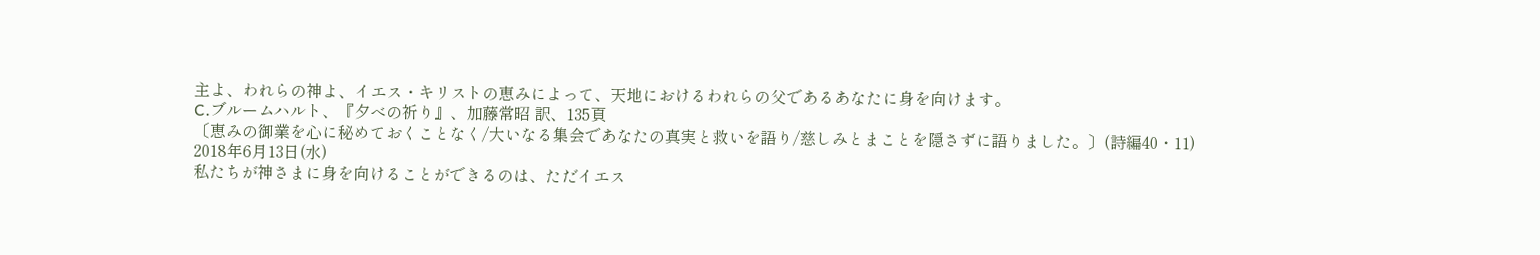主よ、われらの神よ、イエス・キリストの恵みによって、天地におけるわれらの父であるあなたに身を向けます。
C.ブルームハルト、『夕べの祈り』、加藤常昭 訳、135頁
〔恵みの御業を心に秘めておくことなく/大いなる集会であなたの真実と救いを語り/慈しみとまことを隠さずに語りました。〕(詩編40・11)
2018年6月13日(水)
私たちが神さまに身を向けることができるのは、ただイエス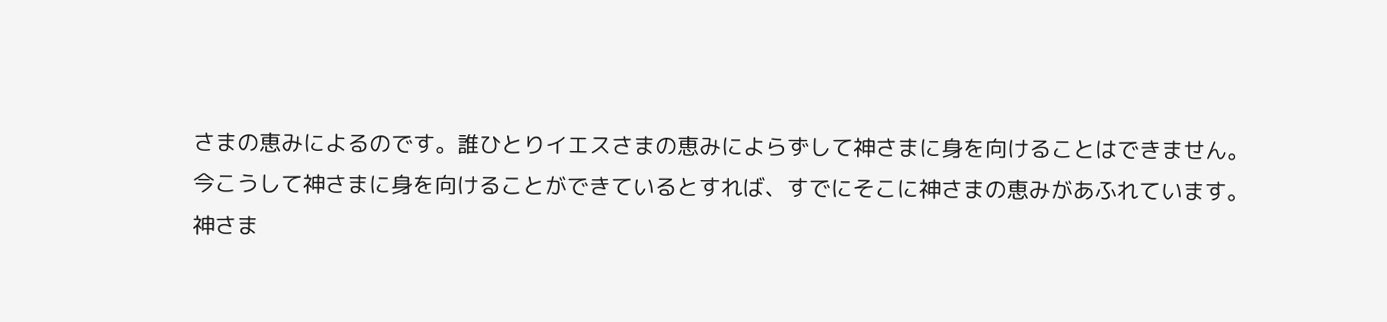さまの恵みによるのです。誰ひとりイエスさまの恵みによらずして神さまに身を向けることはできません。
今こうして神さまに身を向けることができているとすれば、すでにそこに神さまの恵みがあふれています。
神さま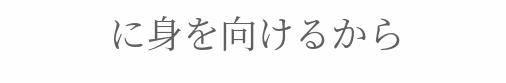に身を向けるから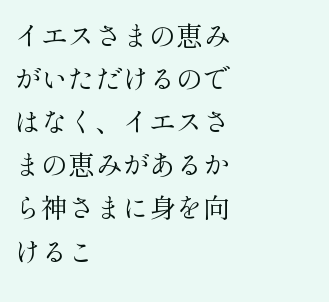イエスさまの恵みがいただけるのではなく、イエスさまの恵みがあるから神さまに身を向けるこ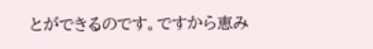とができるのです。ですから恵み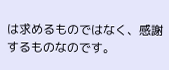は求めるものではなく、感謝するものなのです。